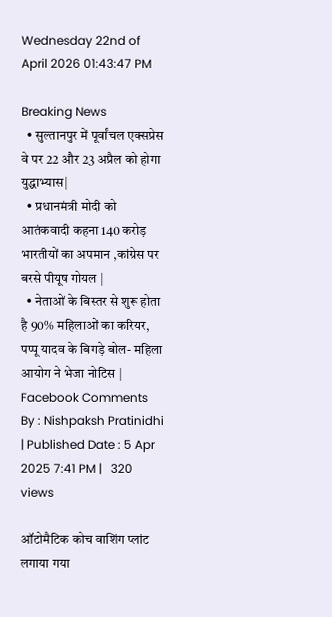Wednesday 22nd of April 2026 01:43:47 PM

Breaking News
  • सुल्तानपुर में पूर्वांचल एक्सप्रेस वे पर 22 और 23 अप्रैल को होगा युद्धाभ्यास|
  • प्रधानमंत्री मोदी को आतंकवादी कहना 140 करोड़ भारतीयों का अपमान ,कांग्रेस पर बरसे पीयूष गोयल |
  • नेताओं के बिस्तर से शुरू होता है 90% महिलाओं का करियर, पप्पू यादव के बिगड़े बोल- महिला आयोग ने भेजा नोटिस |
Facebook Comments
By : Nishpaksh Pratinidhi | Published Date : 5 Apr 2025 7:41 PM |   320 views

ऑटोमैटिक कोच वाशिंग प्लांट लगाया गया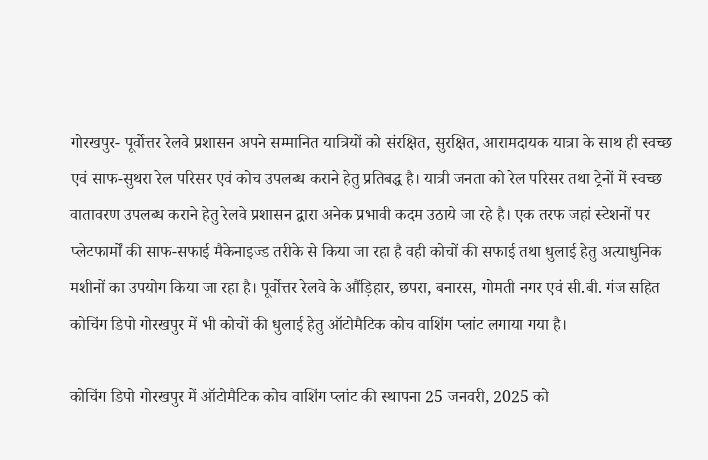गोरखपुर- पूर्वोत्तर रेलवे प्रशासन अपने सम्मानित यात्रियों को संरक्षित, सुरक्षित, आरामदायक यात्रा के साथ ही स्वच्छ एवं साफ-सुथरा रेल परिसर एवं कोच उपलब्ध कराने हेतु प्रतिबद्ध है। यात्री जनता को रेल परिसर तथा ट्रेनों में स्वच्छ वातावरण उपलब्ध कराने हेतु रेलवे प्रशासन द्वारा अनेक प्रभावी कदम उठाये जा रहे है। एक तरफ जहां स्टेशनों पर प्लेटफार्मों की साफ-सफाई मैकेनाइज्ड तरीके से किया जा रहा है वही कोचों की सफाई तथा धुलाई हेतु अत्याधुनिक मशीनों का उपयोग किया जा रहा है। पूर्वोत्तर रेलवे के औंड़िहार, छपरा, बनारस, गोमती नगर एवं सी.बी. गंज सहित कोचिंग डिपो गोरखपुर में भी कोचों की धुलाई हेतु ऑटोमैटिक कोच वाशिंग प्लांट लगाया गया है।

कोचिंग डिपो गोरखपुर में ऑटोमैटिक कोच वाशिंग प्लांट की स्थापना 25 जनवरी, 2025 को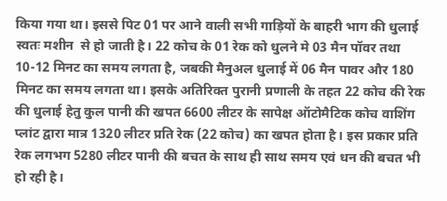किया गया था। इससे पिट 01 पर आने वाली सभी गाड़ियों के बाहरी भाग की धुलाई स्वतः मशीन  से हो जाती है। 22 कोच के 01 रेक को धुलने मे 03 मैन पॉवर तथा 10-12 मिनट का समय लगता है, जबकी मैनुअल धुलाई में 06 मैन पावर और 180 मिनट का समय लगता था। इसके अतिरिक्त पुरानी प्रणाली के तहत 22 कोच की रेक की धुलाई हेतु कुल पानी की खपत 6600 लीटर के सापेक्ष ऑटोमैटिक कोच वाशिंग प्लांट द्वारा मात्र 1320 लीटर प्रति रेक (22 कोच) का खपत होता है। इस प्रकार प्रति रेक लगभग 5280 लीटर पानी की बचत के साथ ही साथ समय एवं धन की बचत भी हो रही है।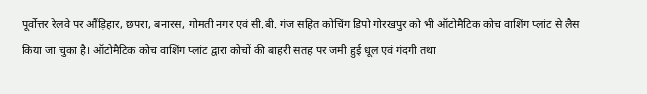पूर्वोत्तर रेलवे पर औंड़िहार, छपरा, बनारस, गोमती नगर एवं सी.बी. गंज सहित कोचिंग डिपो गोरखपुर को भी ऑटोमैटिक कोच वाशिंग प्लांट से लैस किया जा चुका है। ऑटोमैटिक कोच वाशिंग प्लांट द्वारा कोचों की बाहरी सतह पर जमी हुई धूल एवं गंदगी तथा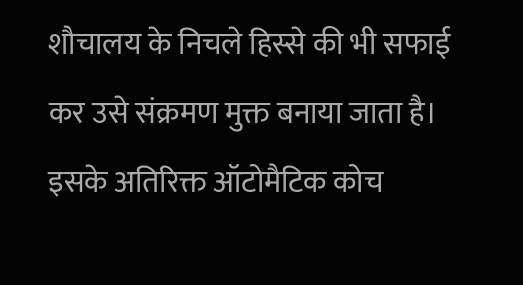शौचालय के निचले हिस्से की भी सफाई कर उसे संक्रमण मुक्त बनाया जाता है। इसके अतिरिक्त ऑटोमैटिक कोच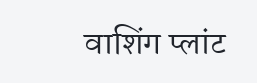वाशिंग प्लांट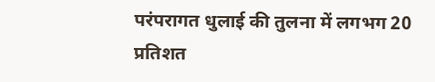परंपरागत धुलाई की तुलना में लगभग 20 प्रतिशत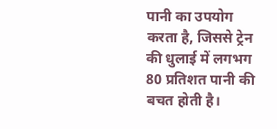पानी का उपयोग करता है, जिससे ट्रेन की धुलाई में लगभग 80 प्रतिशत पानी की बचत होती है।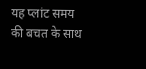यह प्लांट समय की बचत के साथ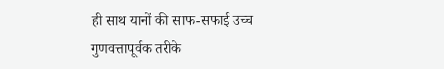ही साथ यानों की साफ-सफाई उच्च गुणवत्तापूर्वक तरीके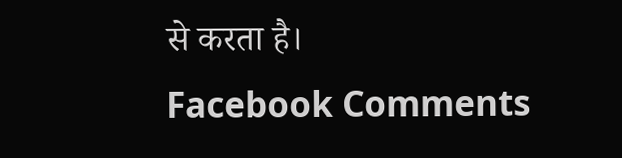से करता है।
Facebook Comments